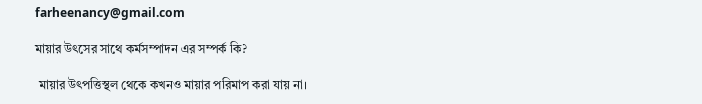farheenancy@gmail.com

মায়ার উৎসের সাথে কর্মসম্পাদন এর সম্পর্ক কি?

 মায়ার উৎপত্তিস্থল থেকে কখনও মায়ার পরিমাপ করা যায় না।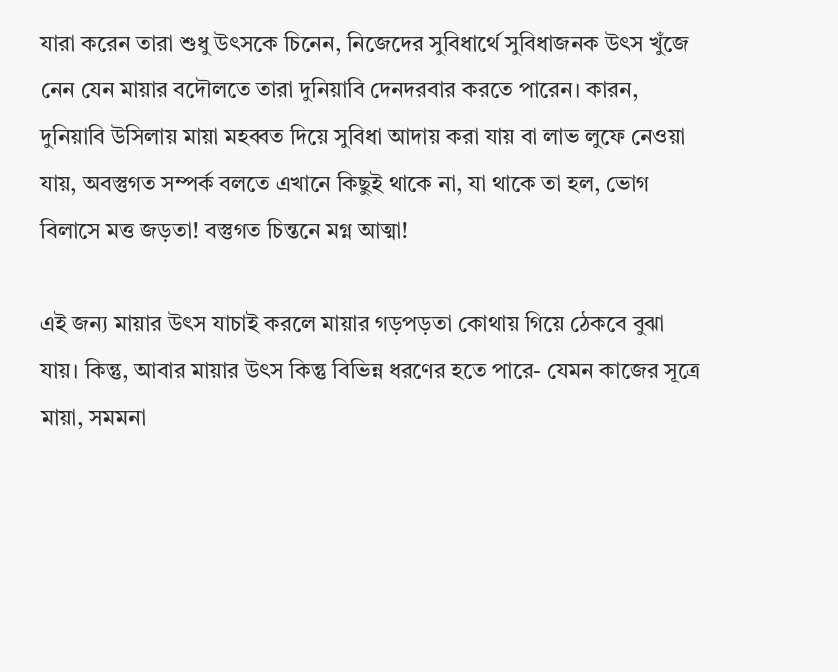যারা করেন তারা শুধু উৎসকে চিনেন, নিজেদের সুবিধার্থে সুবিধাজনক উৎস খুঁজে নেন যেন মায়ার বদৌলতে তারা দুনিয়াবি দেনদরবার করতে পারেন। কারন, দুনিয়াবি উসিলায় মায়া মহব্বত দিয়ে সুবিধা আদায় করা যায় বা লাভ লুফে নেওয়া যায়, অবস্তুগত সম্পর্ক বলতে এখানে কিছুই থাকে না, যা থাকে তা হল, ভোগ বিলাসে মত্ত জড়তা! বস্তুগত চিন্তনে মগ্ন আত্মা!

এই জন্য মায়ার উৎস যাচাই করলে মায়ার গড়পড়তা কোথায় গিয়ে ঠেকবে বুঝা যায়। কিন্তু, আবার মায়ার উৎস কিন্তু বিভিন্ন ধরণের হতে পারে- যেমন কাজের সূত্রে মায়া, সমমনা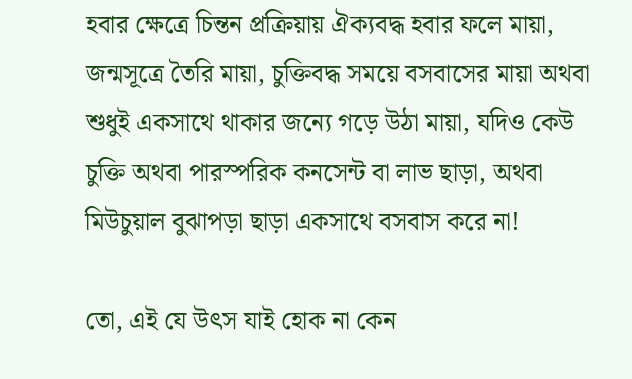হবার ক্ষেত্রে চিন্তন প্রক্রিয়ায় ঐক্যবদ্ধ হবার ফলে মায়া, জন্মসূত্রে তৈরি মায়া, চুক্তিবদ্ধ সময়ে বসবাসের মায়া অথবা শুধুই একসাথে থাকার জন্যে গড়ে উঠা মায়া, যদিও কেউ চুক্তি অথবা পারস্পরিক কনসেন্ট বা লাভ ছাড়া, অথবা মিউচুয়াল বুঝাপড়া ছাড়া একসাথে বসবাস করে না!

তো, এই যে উৎস যাই হোক না কেন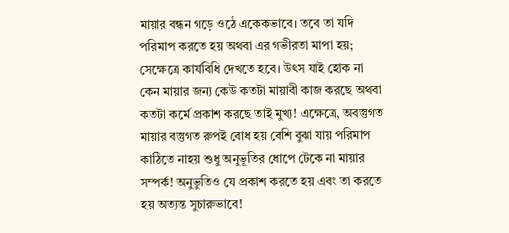মায়ার বন্ধন গড়ে ওঠে একেকভাবে। তবে তা যদি পরিমাপ করতে হয় অথবা এর গভীরতা মাপা হয়; সেক্ষেত্রে কার্যবিধি দেখতে হবে। উৎস যাই হোক না কেন মায়ার জন্য কেউ কতটা মায়াবী কাজ করছে অথবা কতটা কর্মে প্রকাশ করছে তাই মুখ্য! এক্ষেত্রে, অবস্তুগত মায়ার বস্তুগত রুপই বোধ হয় বেশি বুঝা যায় পরিমাপ কাঠিতে নাহয় শুধু অনুভূতির ধোপে টেকে না মায়ার সম্পর্ক! অনুভুতিও যে প্রকাশ করতে হয় এবং তা করতে হয় অত্যন্ত সুচারুভাবে!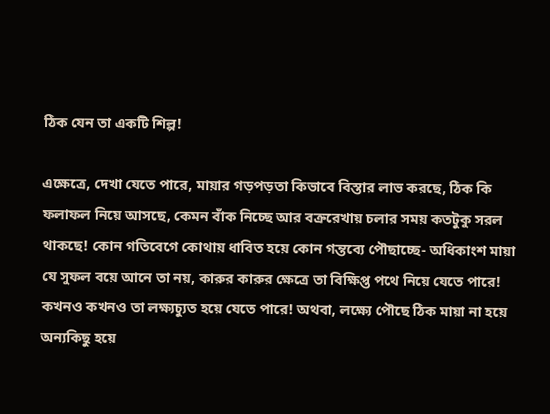ঠিক যেন তা একটি শিল্প!

এক্ষেত্রে, দেখা যেতে পারে, মায়ার গড়পড়তা কিভাবে বিস্তার লাভ করছে, ঠিক কি ফলাফল নিয়ে আসছে, কেমন বাঁক নিচ্ছে আর বক্ররেখায় চলার সময় কতটুকু সরল থাকছে! কোন গতিবেগে কোথায় ধাবিত হয়ে কোন গন্তব্যে পৌছাচ্ছে- অধিকাংশ মায়া যে সুফল বয়ে আনে তা নয়, কারুর কারুর ক্ষেত্রে তা বিক্ষিপ্ত পথে নিয়ে যেতে পারে! কখনও কখনও তা লক্ষ্যচ্যুত হয়ে যেতে পারে! অথবা, লক্ষ্যে পৌছে ঠিক মায়া না হয়ে অন্যকিছু হয়ে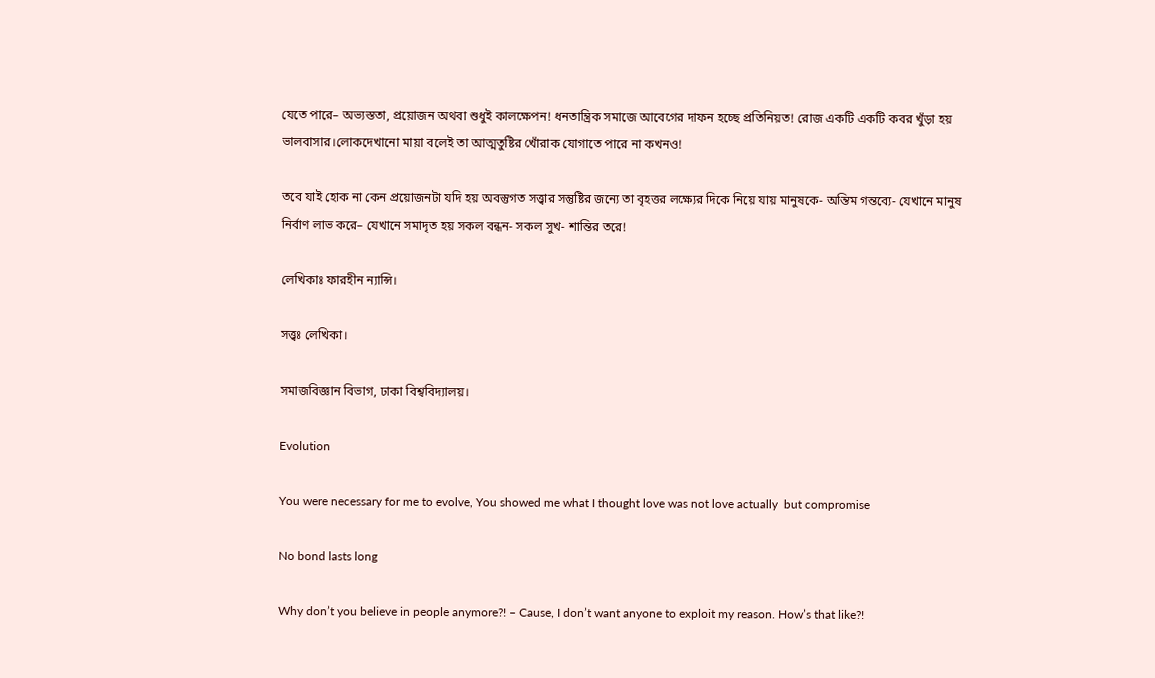যেতে পারে– অভ্যস্ততা, প্রয়োজন অথবা শুধুই কালক্ষেপন! ধনতান্ত্রিক সমাজে আবেগের দাফন হচ্ছে প্রতিনিয়ত! রোজ একটি একটি কবর খুঁড়া হয় ভালবাসার।লোকদেখানো মায়া বলেই তা আত্মতুষ্টির খোঁরাক যোগাতে পারে না কখনও!

তবে যাই হোক না কেন প্রয়োজনটা যদি হয় অবস্তুগত সত্ত্বার সন্তুষ্টির জন্যে তা বৃহত্তর লক্ষ্যের দিকে নিয়ে যায় মানুষকে- অন্তিম গন্তব্যে- যেখানে মানুষ নির্বাণ লাভ করে– যেখানে সমাদৃত হয় সকল বন্ধন- সকল সুখ- শান্তির তরে!

লেখিকাঃ ফারহীন ন্যান্সি।

সত্ত্বঃ লেখিকা।

সমাজবিজ্ঞান বিভাগ, ঢাকা বিশ্ববিদ্যালয়।

Evolution

You were necessary for me to evolve, You showed me what I thought love was not love actually  but compromise

No bond lasts long

Why don’t you believe in people anymore?! – Cause, I don’t want anyone to exploit my reason. How’s that like?!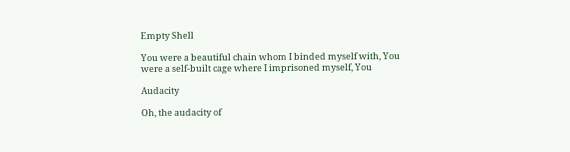Empty Shell

You were a beautiful chain whom I binded myself with, You were a self-built cage where I imprisoned myself, You

Audacity

Oh, the audacity of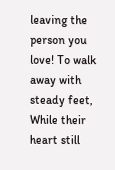leaving the person you love! To walk away with steady feet, While their heart still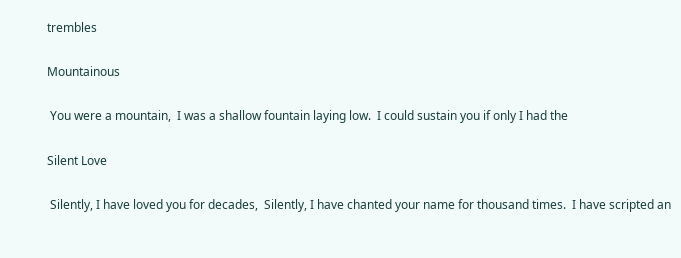trembles

Mountainous

 You were a mountain,  I was a shallow fountain laying low.  I could sustain you if only I had the

Silent Love

 Silently, I have loved you for decades,  Silently, I have chanted your name for thousand times.  I have scripted an